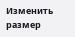Изменить размер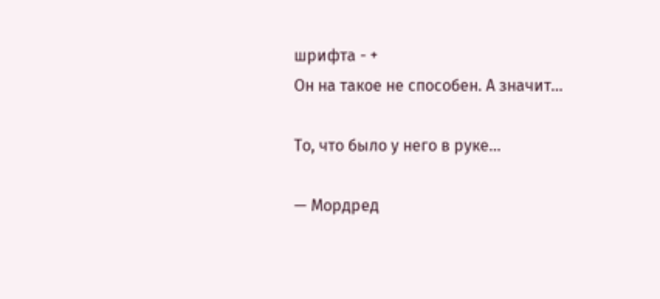шрифта - +
Он на такое не способен. А значит…

То, что было у него в руке…

— Мордред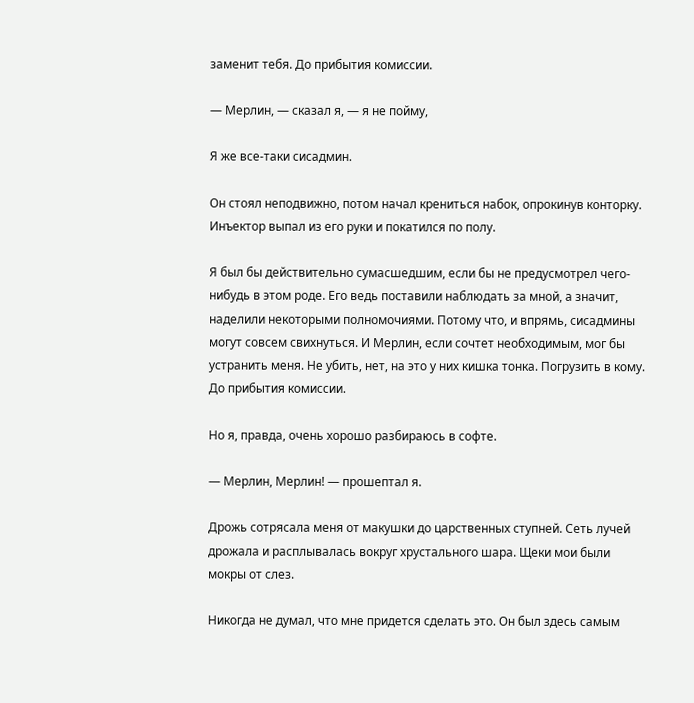заменит тебя. До прибытия комиссии.

— Мерлин, — сказал я, — я не пойму,

Я же все-таки сисадмин.

Он стоял неподвижно, потом начал крениться набок, опрокинув конторку. Инъектор выпал из его руки и покатился по полу.

Я был бы действительно сумасшедшим, если бы не предусмотрел чего-нибудь в этом роде. Его ведь поставили наблюдать за мной, а значит, наделили некоторыми полномочиями. Потому что, и впрямь, сисадмины могут совсем свихнуться. И Мерлин, если сочтет необходимым, мог бы устранить меня. Не убить, нет, на это у них кишка тонка. Погрузить в кому. До прибытия комиссии.

Но я, правда, очень хорошо разбираюсь в софте.

— Мерлин, Мерлин! — прошептал я.

Дрожь сотрясала меня от макушки до царственных ступней. Сеть лучей дрожала и расплывалась вокруг хрустального шара. Щеки мои были мокры от слез.

Никогда не думал, что мне придется сделать это. Он был здесь самым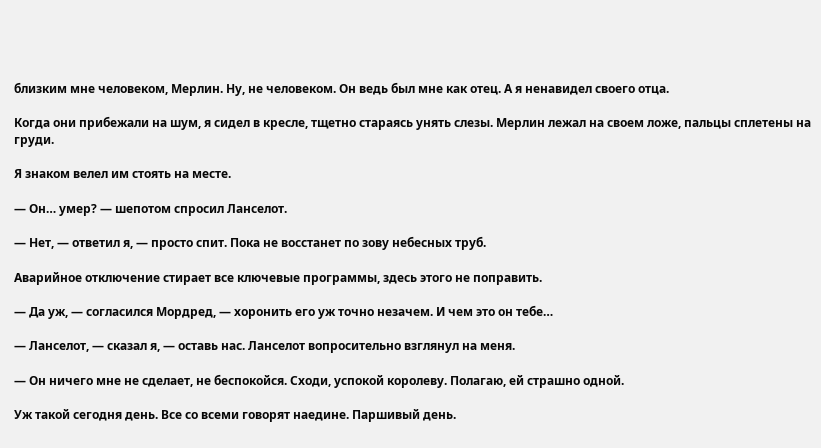близким мне человеком, Мерлин. Ну, не человеком. Он ведь был мне как отец. А я ненавидел своего отца.

Когда они прибежали на шум, я сидел в кресле, тщетно стараясь унять слезы. Мерлин лежал на своем ложе, пальцы сплетены на груди.

Я знаком велел им стоять на месте.

— Он… умер? — шепотом спросил Ланселот.

— Нет, — ответил я, — просто спит. Пока не восстанет по зову небесных труб.

Аварийное отключение стирает все ключевые программы, здесь этого не поправить.

— Да уж, — согласился Мордред, — хоронить его уж точно незачем. И чем это он тебе…

— Ланселот, — сказал я, — оставь нас. Ланселот вопросительно взглянул на меня.

— Он ничего мне не сделает, не беспокойся. Сходи, успокой королеву. Полагаю, ей страшно одной.

Уж такой сегодня день. Все со всеми говорят наедине. Паршивый день.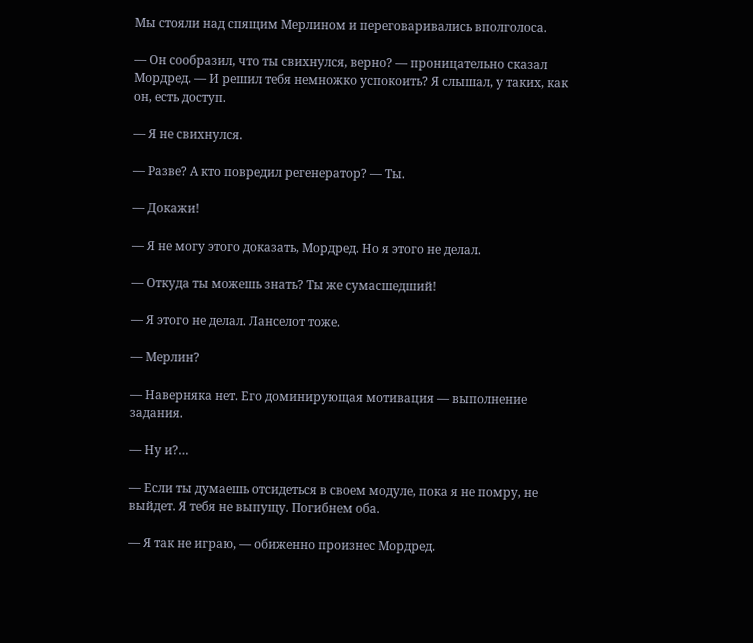Мы стояли над спящим Мерлином и переговаривались вполголоса.

— Он сообразил, что ты свихнулся, верно? — проницательно сказал Мордред. — И решил тебя немножко успокоить? Я слышал, у таких, как он, есть доступ.

— Я не свихнулся.

— Разве? А кто повредил регенератор? — Ты.

— Докажи!

— Я не могу этого доказать, Мордред. Но я этого не делал.

— Откуда ты можешь знать? Ты же сумасшедший!

— Я этого не делал. Ланселот тоже.

— Мерлин?

— Наверняка нет. Его доминирующая мотивация — выполнение задания.

— Ну и?…

— Если ты думаешь отсидеться в своем модуле, пока я не помру, не выйдет. Я тебя не выпущу. Погибнем оба.

— Я так не играю, — обиженно произнес Мордред.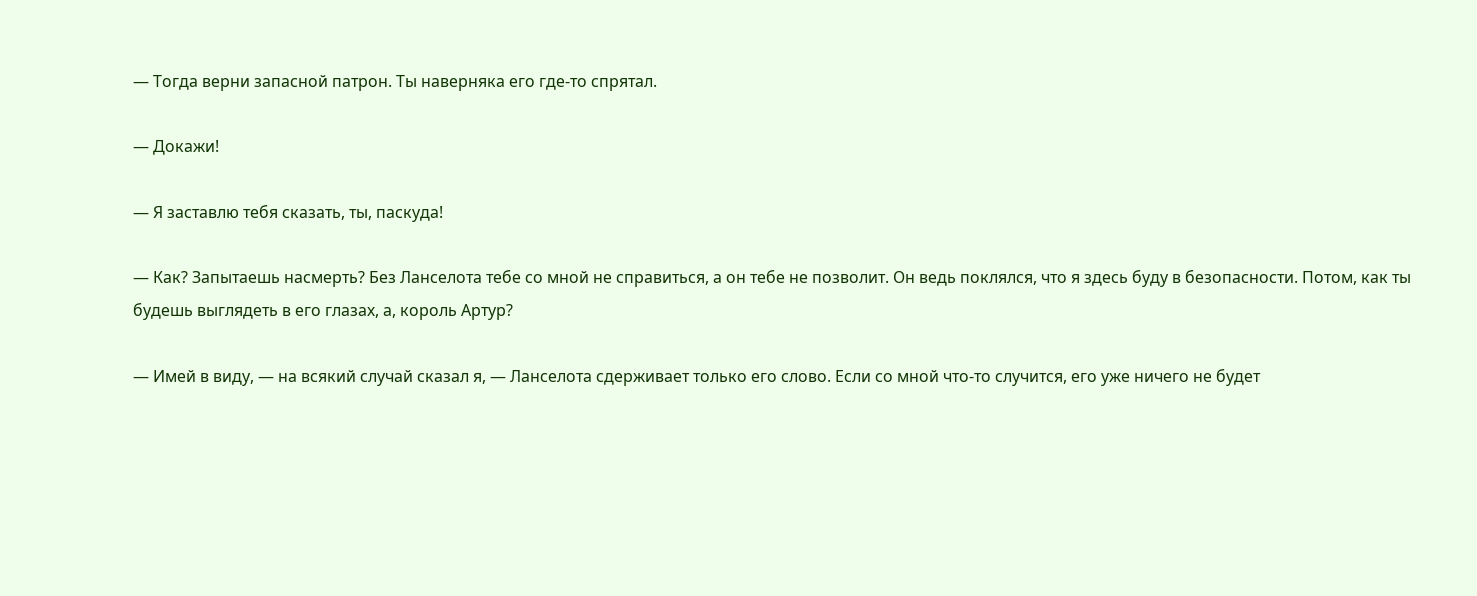— Тогда верни запасной патрон. Ты наверняка его где-то спрятал.

— Докажи!

— Я заставлю тебя сказать, ты, паскуда!

— Как? Запытаешь насмерть? Без Ланселота тебе со мной не справиться, а он тебе не позволит. Он ведь поклялся, что я здесь буду в безопасности. Потом, как ты будешь выглядеть в его глазах, а, король Артур?

— Имей в виду, — на всякий случай сказал я, — Ланселота сдерживает только его слово. Если со мной что-то случится, его уже ничего не будет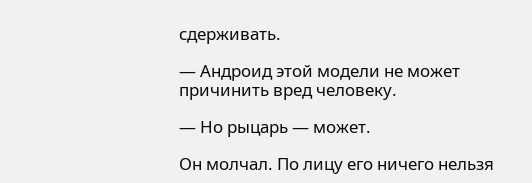сдерживать.

— Андроид этой модели не может причинить вред человеку.

— Но рыцарь — может.

Он молчал. По лицу его ничего нельзя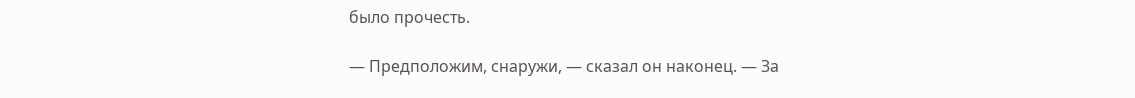было прочесть.

— Предположим, снаружи, — сказал он наконец. — За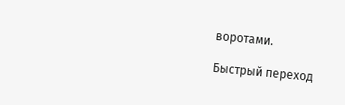воротами.

Быстрый переход